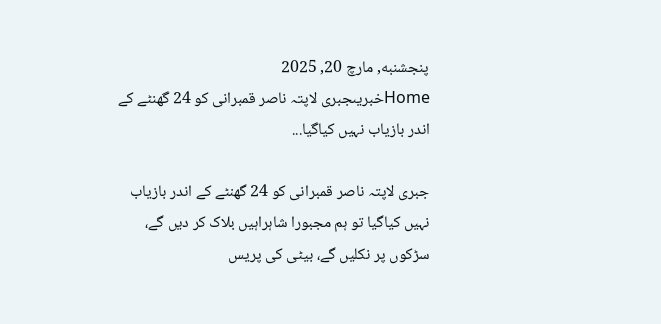پنجشنبه, مارچ 20, 2025
Homeخبریںجبری لاپتہ ناصر قمبرانی کو 24 گھنٹے کے اندر بازیاب نہیں کیاگیا...

جبری لاپتہ ناصر قمبرانی کو 24 گھنٹے کے اندر بازیاب نہیں کیاگیا تو ہم مجبورا شاہراہیں بلاک کر دیں گے، سڑکوں پر نکلیں گے، بیٹی کی پریس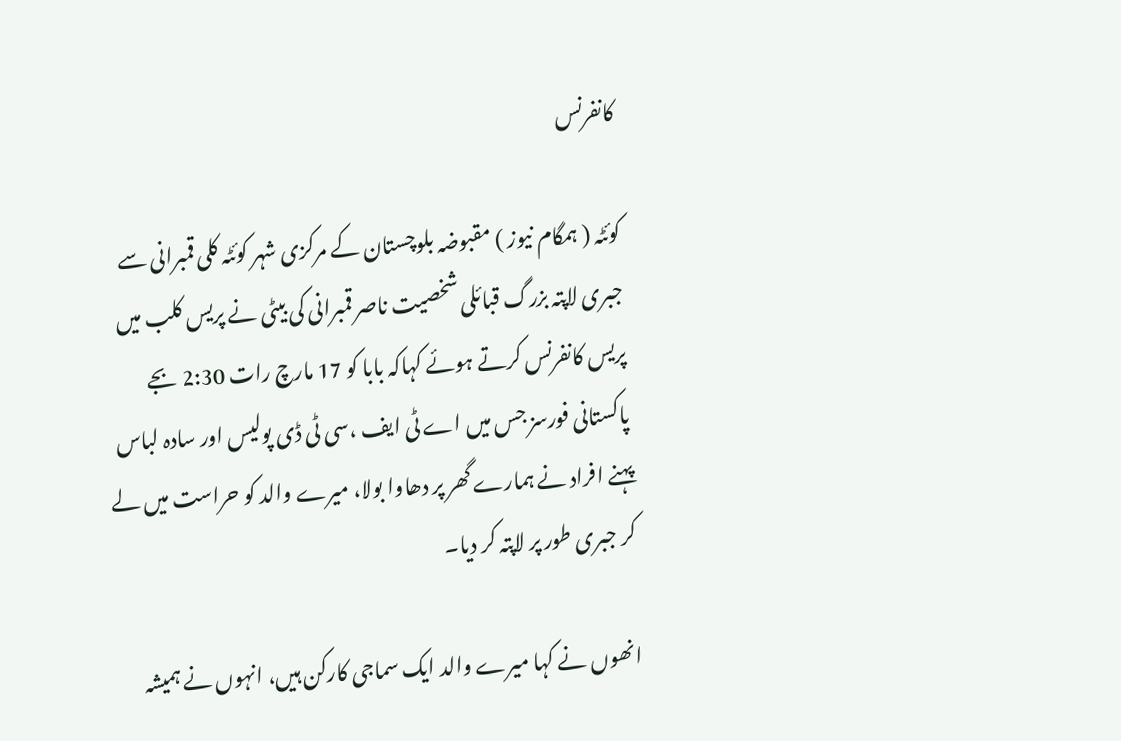کانفرنس

کوئٹہ ( ہمگام نیوز ) مقبوضہ بلوچستان کے مرکزی شہر کوئٹہ کلی قمبرانی سے جبری لاپتہ بزرگ قبائلی شخصیت ناصر قمبرانی کی بیٹی نے پریس کلب میں پریس کانفرنس کرتے ہوئے کہاکہ بابا کو 17 مارچ رات 2:30 بجے پاکستانی فورسز جس میں اے ٹی ایف ،سی ٹی ڈی پولیس اور سادہ لباس پہنے افراد نے ہمارے گھر پر دھاوا بولا، میرے والد کو حراست میں لے کر جبری طور پر لاپتہ کر دیا۔

انھوں نے کہا میرے والد ایک سماجی کارکن ہیں، انہوں نے ہمیشہ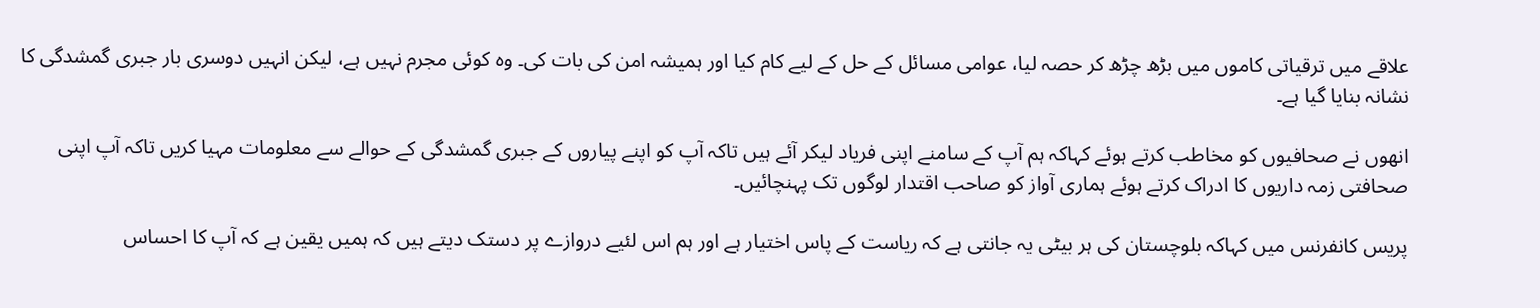علاقے میں ترقیاتی کاموں میں بڑھ چڑھ کر حصہ لیا، عوامی مسائل کے حل کے لیے کام کیا اور ہمیشہ امن کی بات کی۔ وہ کوئی مجرم نہیں ہے، لیکن انہیں دوسری بار جبری گمشدگی کا نشانہ بنایا گیا ہے۔

انھوں نے صحافیوں کو مخاطب کرتے ہوئے کہاکہ ہم آپ کے سامنے اپنی فریاد لیکر آئے ہیں تاکہ آپ کو اپنے پیاروں کے جبری گمشدگی کے حوالے سے معلومات مہیا کریں تاکہ آپ اپنی صحافتی زمہ داریوں کا ادراک کرتے ہوئے ہماری آواز کو صاحب اقتدار لوگوں تک پہنچائیں۔

پریس کانفرنس میں کہاکہ بلوچستان کی ہر بیٹی یہ جانتی ہے کہ ریاست کے پاس اختیار ہے اور ہم اس لئیے دروازے پر دستک دیتے ہیں کہ ہمیں یقین ہے کہ آپ کا احساس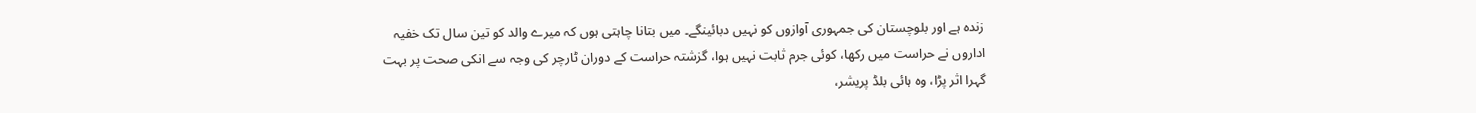زندہ ہے اور بلوچستان کی جمہوری آوازوں کو نہیں دبائینگے۔ میں بتانا چاہتی ہوں کہ میرے والد کو تین سال تک خفیہ اداروں نے حراست میں رکھا، کوئی جرم ثابت نہیں ہوا، گزشتہ حراست کے دوران ٹارچر کی وجہ سے انکی صحت پر بہت گہرا اثر پڑا، وہ ہائی بلڈ پریشر،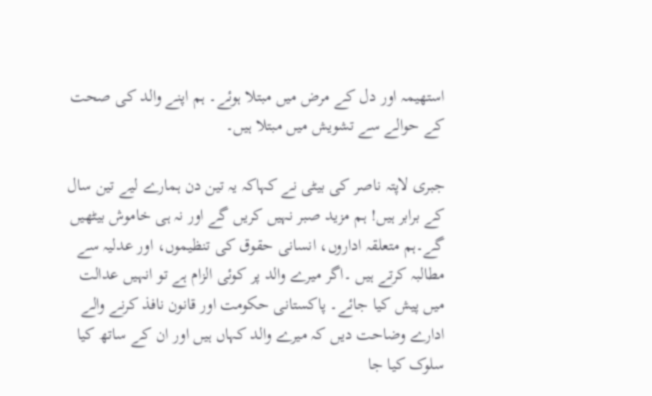استھیمہ اور دل کے مرض میں مبتلا ہوئے۔ ہم اپنے والد کی صحت کے حوالے سے تشویش میں مبتلا ہیں۔

جبری لاپتہ ناصر کی بیٹی نے کہاکہ یہ تین دن ہمارے لیے تین سال کے برابر ہیں! ہم مزید صبر نہیں کریں گے اور نہ ہی خاموش بیٹھیں گے۔ہم متعلقہ اداروں، انسانی حقوق کی تنظیموں، اور عدلیہ سے مطالبہ کرتے ہیں ۔اگر میرے والد پر کوئی الزام ہے تو انہیں عدالت میں پیش کیا جائے۔ پاکستانی حکومت اور قانون نافذ کرنے والے ادارے وضاحت دیں کہ میرے والد کہاں ہیں اور ان کے ساتھ کیا سلوک کیا جا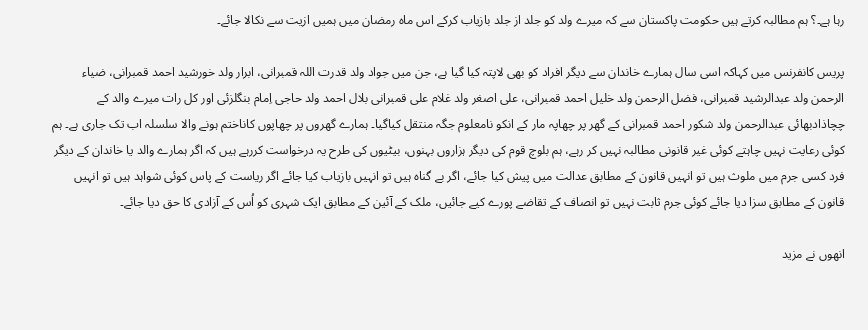رہا ہے۔؟ ہم مطالبہ کرتے ہیں حکومت پاکستان سے کہ میرے ولد کو جلد از جلد بازیاب کرکے اس ماہ رمضان میں ہمیں ازیت سے نکالا جائے۔

پریس کانفرنس میں کہاکہ اسی سال ہمارے خاندان سے دیگر افراد کو بھی لاپتہ کیا گیا ہے، جن میں جواد ولد قدرت اللہ قمبرانی، ابرار ولد خورشید احمد قمبرانی، ضیاء الرحمن ولد عبدالرشید قمبرانی، فضل الرحمن ولد خلیل احمد قمبرانی، علی اصغر ولد غلام علی قمبرانی بلال احمد ولد حاجی اِمام بنگلزئی اور کل رات میرے والد کے چچاذادبھائی عبدالرحمن ولد شکور احمد قمبرانی کے گھر پر چھاپہ مار کے انکو نامعلوم جگہ منتقل کیاگیا۔ ہمارے گھروں پر چھاپوں کاناختم ہونے والا سلسلہ اب تک جاری ہے۔ ہم کوئی رعایت نہیں چاہتے کوئی غیر قانونی مطالبہ نہیں کر رہے، ہم بلوچ قوم کی دیگر ہزاروں بہنوں، بیٹیوں کی طرح یہ درخواست کررہے ہیں کہ اگر ہمارے والد یا خاندان کے دیگر فرد کسی جرم میں ملوث ہیں تو انہیں قانون کے مطابق عدالت میں پیش کیا جائے، اگر بے گناہ ہیں تو انہیں بازیاب کیا جائے اگر ریاست کے پاس کوئی شواہد ہیں تو انہیں قانون کے مطابق سزا دیا جائے کوئی جرم ثابت نہیں تو انصاف کے تقاضے پورے کیے جائیں، ملک کے آئین کے مطابق ایک شہری کو اُس کے آزادی کا حق دیا جائے۔

انھوں نے مزید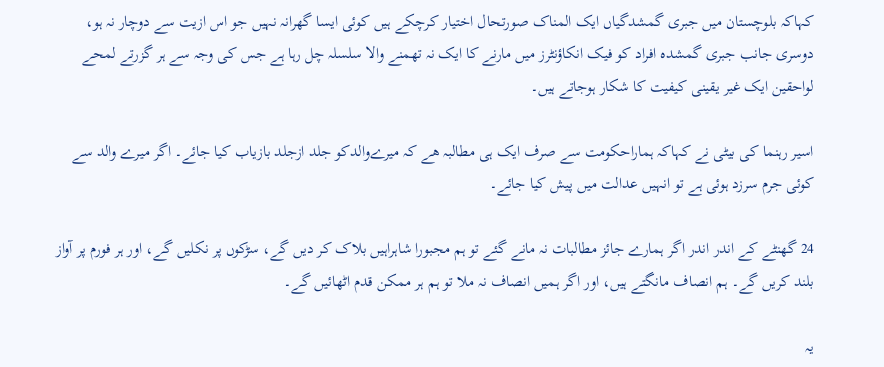کہاکہ بلوچستان میں جبری گمشدگیاں ایک المناک صورتحال اختیار کرچکے ہیں کوئی ایسا گھرانہ نہیں جو اس ازیت سے دوچار نہ ہو، دوسری جانب جبری گمشدہ افراد کو فیک انکاؤنٹرز میں مارنے کا ایک نہ تھمنے والا سلسلہ چل رہا ہے جس کی وجہ سے ہر گزرتے لمحے لواحقین ایک غیر یقینی کیفیت کا شکار ہوجاتے ہیں۔

اسیر رہنما کی بیٹی نے کہاکہ ہماراحکومت سے صرف ایک ہی مطالبہ ھے کہ میرےوالدکو جلد ازجلد بازیاب کیا جائے۔ اگر میرے والد سے کوئی جرم سرزد ہوئی ہے تو انہیں عدالت میں پیش کیا جائے۔

24 گھنٹے کے اندر اندر اگر ہمارے جائز مطالبات نہ مانے گئے تو ہم مجبورا شاہراہیں بلاک کر دیں گے، سڑکوں پر نکلیں گے، اور ہر فورم پر آواز بلند کریں گے۔ ہم انصاف مانگتے ہیں، اور اگر ہمیں انصاف نہ ملا تو ہم ہر ممکن قدم اٹھائیں گے۔

یہ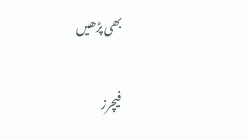بھی پڑھیں

فیچرز